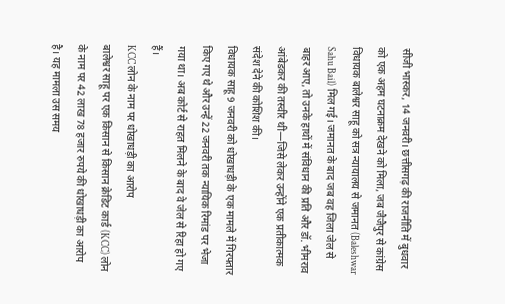सीजी भास्कर, 14 जनवरी। छत्तीसगढ़ की राजनीति में बुधवार को एक अहम घटनाक्रम देखने को मिला, जब जैजैपुर से कांग्रेस विधायक बालेश्वर साहू को सत्र न्यायालय से जमानत (Baleshwar Sahu Bail) मिल गई। जमानत के बाद जब वह जिला जेल से बाहर आए, तो उनके हाथों में संविधान की प्रति और डॉ. भीमराव आंबेडकर की तस्वीर थी—जिसे लेकर उन्होंने एक प्रतीकात्मक संदेश देने की कोशिश की।
विधायक साहू 9 जनवरी को धोखाधड़ी के एक मामले में गिरफ्तार किए गए थे और उन्हें 22 जनवरी तक न्यायिक रिमांड पर भेजा गया था। अब कोर्ट से राहत मिलने के बाद वे जेल से रिहा हो गए हैं।
KCC लोन के नाम पर धोखाधड़ी का आरोप
बालेश्वर साहू पर एक किसान से किसान क्रेडिट कार्ड (KCC) लोन के नाम पर 42 लाख 78 हजार रुपये की धोखाधड़ी का आरोप है। यह मामला उस समय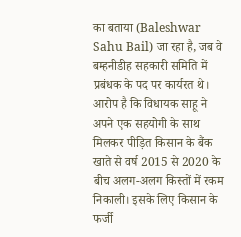का बताया (Baleshwar Sahu Bail) जा रहा है, जब वे बम्हनीडीह सहकारी समिति में प्रबंधक के पद पर कार्यरत थे।
आरोप है कि विधायक साहू ने अपने एक सहयोगी के साथ मिलकर पीड़ित किसान के बैंक खाते से वर्ष 2015 से 2020 के बीच अलग-अलग किस्तों में रकम निकाली। इसके लिए किसान के फर्जी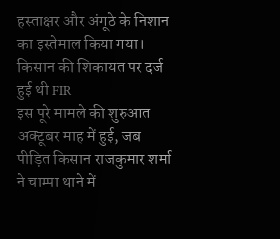हस्ताक्षर और अंगूठे के निशान का इस्तेमाल किया गया।
किसान की शिकायत पर दर्ज हुई थी FIR
इस पूरे मामले की शुरुआत अक्टूबर माह में हुई, जब पीड़ित किसान राजकुमार शर्मा ने चाम्पा थाने में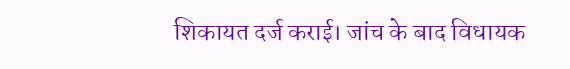शिकायत दर्ज कराई। जांच के बाद विधायक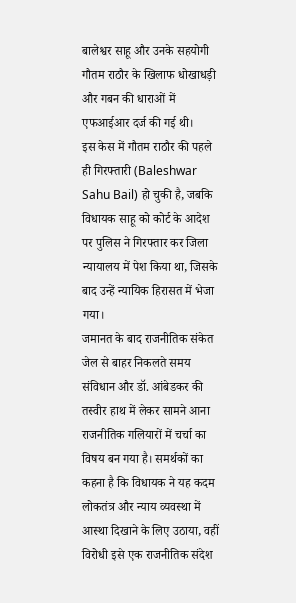बालेश्वर साहू और उनके सहयोगी गौतम राठौर के खिलाफ धोखाधड़ी और गबन की धाराओं में एफआईआर दर्ज की गई थी।
इस केस में गौतम राठौर की पहले ही गिरफ्तारी (Baleshwar Sahu Bail) हो चुकी है, जबकि विधायक साहू को कोर्ट के आदेश पर पुलिस ने गिरफ्तार कर जिला न्यायालय में पेश किया था, जिसके बाद उन्हें न्यायिक हिरासत में भेजा गया।
जमानत के बाद राजनीतिक संकेत
जेल से बाहर निकलते समय संविधान और डॉ. आंबेडकर की तस्वीर हाथ में लेकर सामने आना राजनीतिक गलियारों में चर्चा का विषय बन गया है। समर्थकों का कहना है कि विधायक ने यह कदम लोकतंत्र और न्याय व्यवस्था में आस्था दिखाने के लिए उठाया, वहीं विरोधी इसे एक राजनीतिक संदेश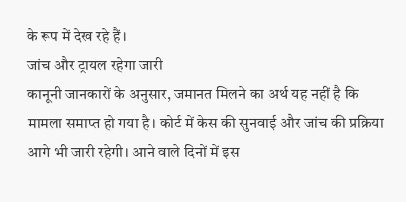के रूप में देख रहे हैं।
जांच और ट्रायल रहेगा जारी
कानूनी जानकारों के अनुसार, जमानत मिलने का अर्थ यह नहीं है कि मामला समाप्त हो गया है। कोर्ट में केस की सुनवाई और जांच की प्रक्रिया आगे भी जारी रहेगी। आने वाले दिनों में इस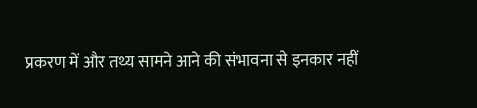प्रकरण में और तथ्य सामने आने की संभावना से इनकार नहीं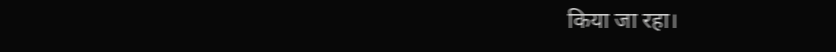किया जा रहा।